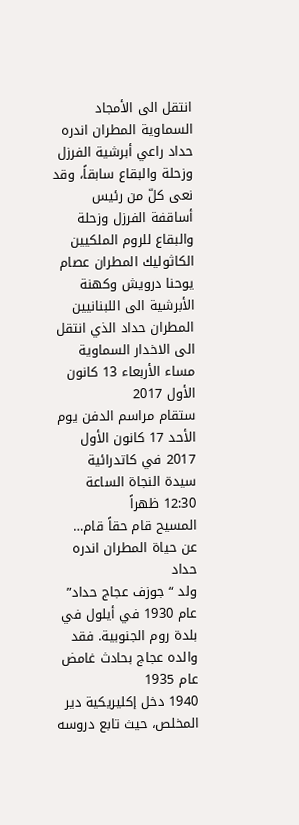انتقل الى الأمجاد السماوية المطران اندره حداد راعي أبرشية الفرزل وزحلة والبقاع سابقاً، وقد نعى كلّ من رئيس أساقفة الفرزل وزحلة والبقاع للروم الملكيين الكاثوليك المطران عصام يوحنا درويش وكهنة الأبرشية الى اللبنانيين المطران حداد الذي انتقل الى الاخدار السماوية مساء الأربعاء 13 كانون الأول 2017
ستقام مراسم الدفن يوم الأحد 17 كانون الأول 2017 في كاتدرائية سيدة النجاة الساعة 12:30 ظهراً
المسيح قام حقاً قام…
عن حياة المطران اندره حداد
ولد “جوزف عجاج حداد” عام 1930 في أيلول في بلدة روم الجنوبية. فقد والده عجاج بحادث غامض عام 1935
1940 دخل إكليريكية دير المخلص، حيث تابع دروسه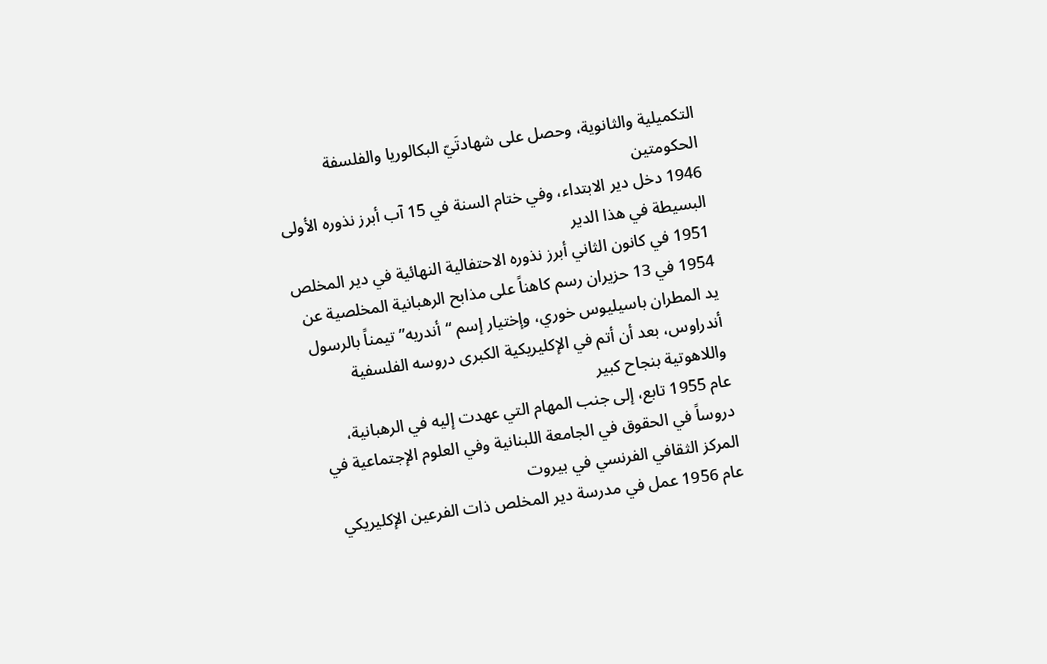التكميلية والثانوية، وحصل على شهادتَيّ البكالوريا والفلسفة الحكومتين
1946 دخل دير الابتداء، وفي ختام السنة في 15 آب أبرز نذوره الأولى البسيطة في هذا الدير
1951 في كانون الثاني أبرز نذوره الاحتفالية النهائية في دير المخلص
1954 في 13 حزيران رسم كاهناً على مذابح الرهبانية المخلصية عن يد المطران باسيليوس خوري، وإختيار إسم “أندريه” تيمناً بالرسول أندراوس، بعد أن أتم في الإكليريكية الكبرى دروسه الفلسفية واللاهوتية بنجاح كبير
عام 1955 تابع، إلى جنب المهام التي عهدت إليه في الرهبانية، دروساً في الحقوق في الجامعة اللبنانية وفي العلوم الإجتماعية في المركز الثقافي الفرنسي في بيروت
عام 1956 عمل في مدرسة دير المخلص ذات الفرعين الإكليريكي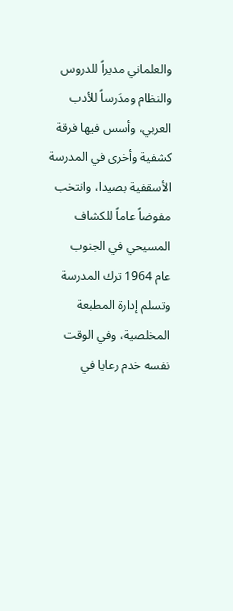والعلماني مديراً للدروس والنظام ومدَرساً للأدب العربي، وأسس فيها فرقة كشفية وأخرى في المدرسة الأسقفية بصيدا، وانتخب مفوضاً عاماً للكشاف المسيحي في الجنوب
عام 1964 ترك المدرسة وتسلم إدارة المطبعة المخلصية، وفي الوقت نفسه خدم رعايا في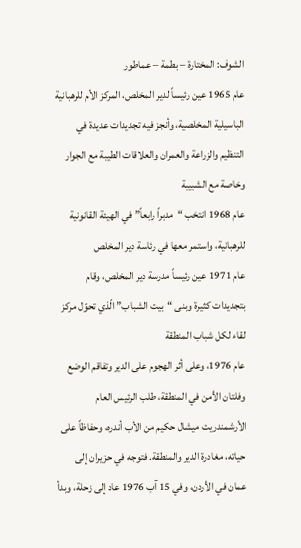الشوف: المختارة – بطمة – عماطور
عام 1965 عين رئيساً لدير المخلص، المركز الأم للرهبانية الباسيلية المخلصية، وأنجز فيه تجديدات عديدة في التنظيم والزراعة والعمران والعلاقات الطيبة مع الجوار وخاصة مع الشبيبة
عام 1968 انتخب “مدبراً رابعاً” في الهيئة القانونية للرهبانية، واستمر معها في رئاسة دير المخلص
عام 1971 عين رئيساً مدرسة دير المخلص، وقام بتجديدات كثيرة وبنى “بيت الشباب” الّذي تحوّل مركز لقاء لكل شباب المنطقة
عام 1976، وعلى أثر الهجوم على الدير وتفاقم الوضع وفلتان الأمن في المنطقة، طلب الرئيس العام الأرشمندريت ميشال حكيم من الأب أندره، وحفاظاً على حياته، مغادرة الدير والمنطقة. فتوجه في حزيران إلى عمان في الأردن، وفي 15 آب 1976 عاد إلى زحلة، وبدأ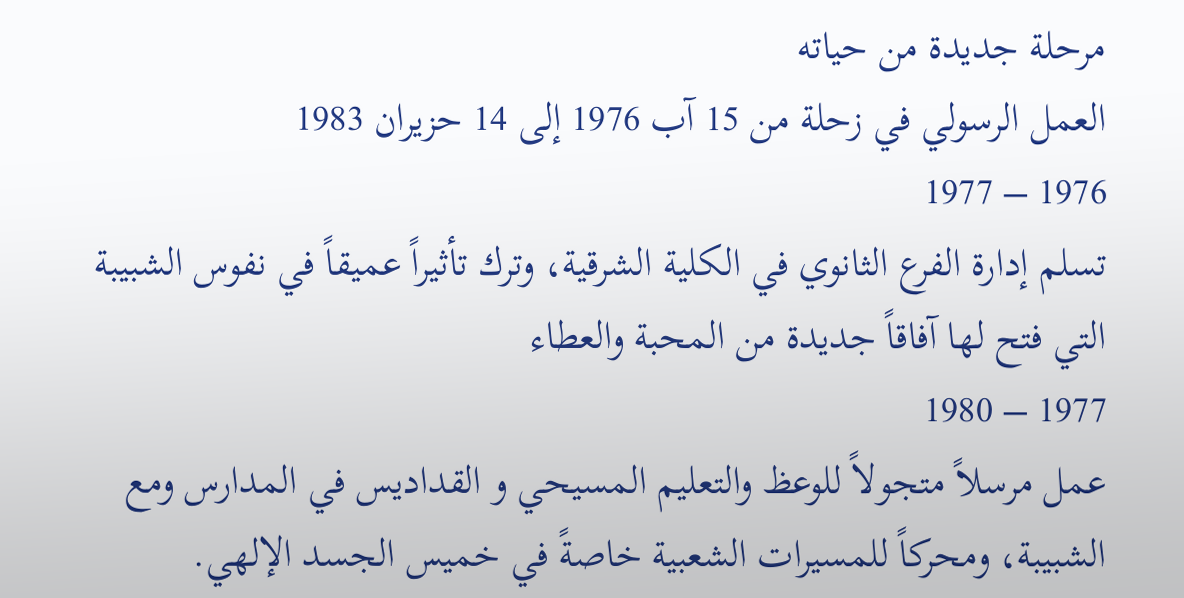مرحلة جديدة من حياته
العمل الرسولي في زحلة من 15 آب 1976 إلى 14 حزيران 1983
1976 – 1977
تسلم إدارة الفرع الثانوي في الكلية الشرقية، وترك تأثيراً عميقاً في نفوس الشبيبة التي فتح لها آفاقاً جديدة من المحبة والعطاء
1977 – 1980
عمل مرسلاً متجولاً للوعظ والتعليم المسيحي و القداديس في المدارس ومع الشبيبة، ومحركاً للمسيرات الشعبية خاصةً في خميس الجسد الإلهي.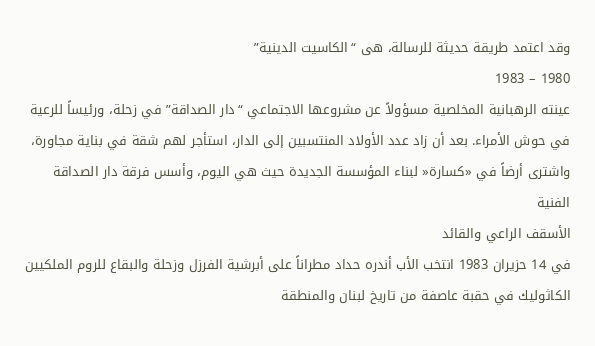وقد اعتمد طريقة حديثة للرسالة، هى “الكاسيت الدينية”
1980 – 1983
عينته الرهبانية المخلصية مسؤولاً عن مشروعها الاجتماعي “دار الصداقة” في زحلة، ورئيساً للرعية في حوش الأمراء. بعد أن زاد عدد الأولاد المنتسبين إلى الدار، استأجر لهم شقة في بناية مجاورة، واشترى أرضاً في «كسارة« لبناء المؤسسة الجديدة حيث هي اليوم، وأسس فرقة دار الصداقة الفنية
الأسقف الراعي والقائد
في 14 حزيران 1983 انتخب الأب أندره حداد مطراناً على أبرشية الفرزل وزحلة والبقاع للروم الملكيين الكاثوليك في حقبة عاصفة من تاريخ لبنان والمنطقة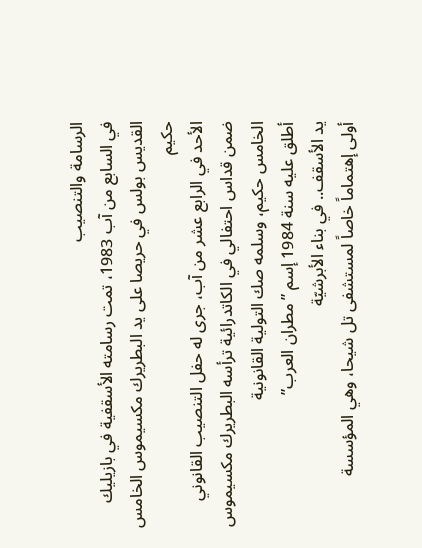الرسامة والتنصيب
في السابع من آب 1983، تمت رسامته الأسقفية في بازيليك القديس بولس في حريصا على يد البطريرك مكسيموس الخامس حكيم
الأحد في الرابع عشر من آب، جرى له حفل التنصيب القانوني ضمن قداس احتفالي في الكاتدرائية ترأسه البطريرك مكسيموس الخامس حكيم، وسلمه صك التولية القانونية
أطلق عليه سنة 1984 إسم ”مطران العرب”
يد الأسقف.. في بناء الأبرشيّة
أولى إهتماماً خاصاً لمستشفى تل شيحا، وهي المؤسسة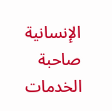الإنسانية صاحبة الخدمات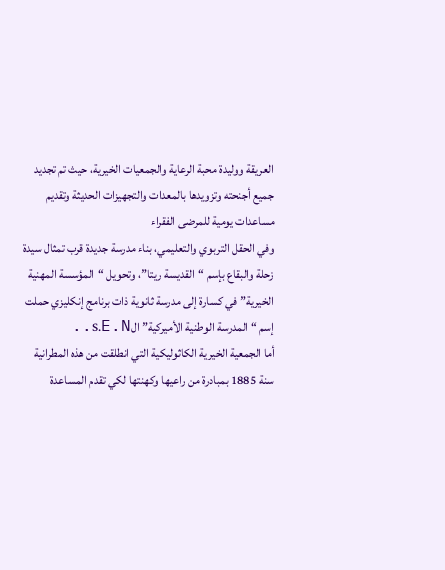العريقة ووليدة محبة الرعاية والجمعيات الخيرية، حيث تم تجديد جميع أجنحته وتزويدها بالمعدات والتجهيزات الحديثة وتقديم مساعدات يومية للمرضى الفقراء
وفي الحقل التربوي والتعليمي، بناء مدرسة جديدة قرب تمثال سيدة زحلة والبقاع بإسم “القديسة ريتا”، وتحويل “المؤسسة المهنية الخيرية” في كسارة إلى مدرسة ثانوية ذات برنامج إنكليزي حملت إسم “المدرسة الوطنية الأميركية” الS.E.N..
أما الجمعية الخيرية الكاثوليكية التي انطلقت من هذه المطرانية سنة 1885 بمبادرة من راعيها وكهنتها لكي تقدم المساعدة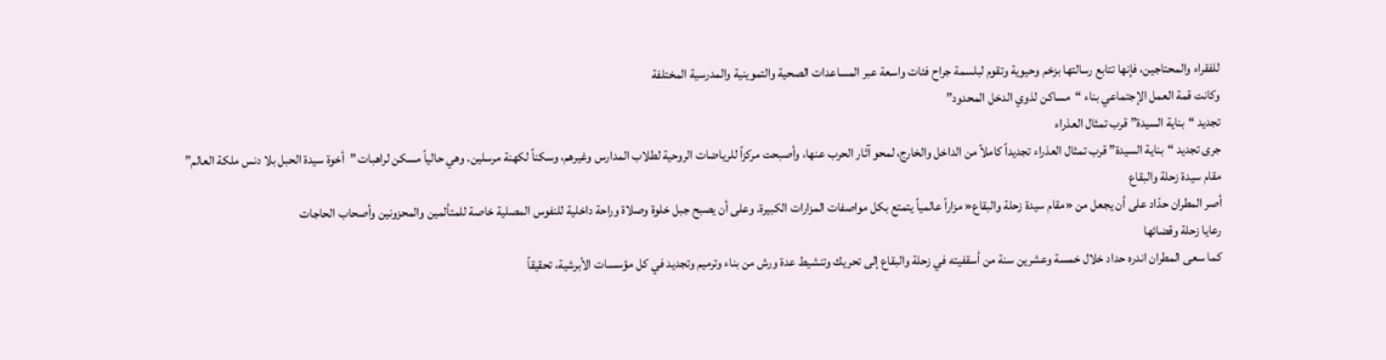للفقراء والمحتاجين، فإنها تتابع رسالتها بزخم وحيوية وتقوم لبلسمة جراح فئات واسعة عبر المساعدات الصحية والتموينية والمدرسية المختلفة
وكانت قمة العمل الإجتماعي بناء “مساكن لذوي الدخل المحدود”
تجديد “بناية السيدة” قرب تمثال العذراء
جرى تجديد “بناية السيدة” قرب تمثال العذراء تجديداً كاملاً من الداخل والخارج، لمحو آثار الحرب عنها، وأصبحت مركزاً للرياضات الروحية لطلاب المدارس وغيرهم، وسكناً لكهنة مرسلين. وهي حالياً مسكن لراهبات ”أخوة سيدة الحبل بلا دنس ملكة العالم”
مقام سيدة زحلة والبقاع
أصر المطران حدّاد على أن يجعل من «مقام سيدة زحلة والبقاع« مزاراً عالمياً يتمتع بكل مواصفات المزارات الكبيرة. وعلى أن يصبح جبل خلوة وصلاة وراحة داخلية للنفوس المصلية خاصة للمتألمين والمحزونين وأصحاب الحاجات
رعايا زحلة وقضائها
كما سعى المطران اندره حداد خلال خمسة وعشرين سنة من أسقفيته في زحلة والبقاع إلى تحريك وتنشيط عدة ورش من بناء وترميم وتجديد في كل مؤسسات الأبرشية، تحقيقاً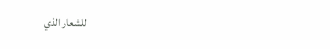للشعار الذي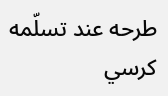طرحه عند تسلّمه كرسي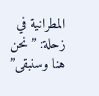المطرانية في زحلة: ”نحن هنا وسنبقى”